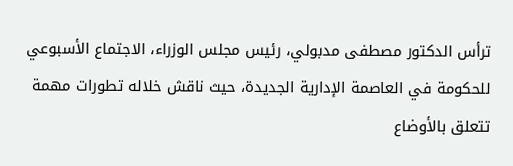ترأس الدكتور مصطفى مدبولي، رئيس مجلس الوزراء، الاجتماع الأسبوعي للحكومة في العاصمة الإدارية الجديدة، حيث ناقش خلاله تطورات مهمة تتعلق بالأوضاع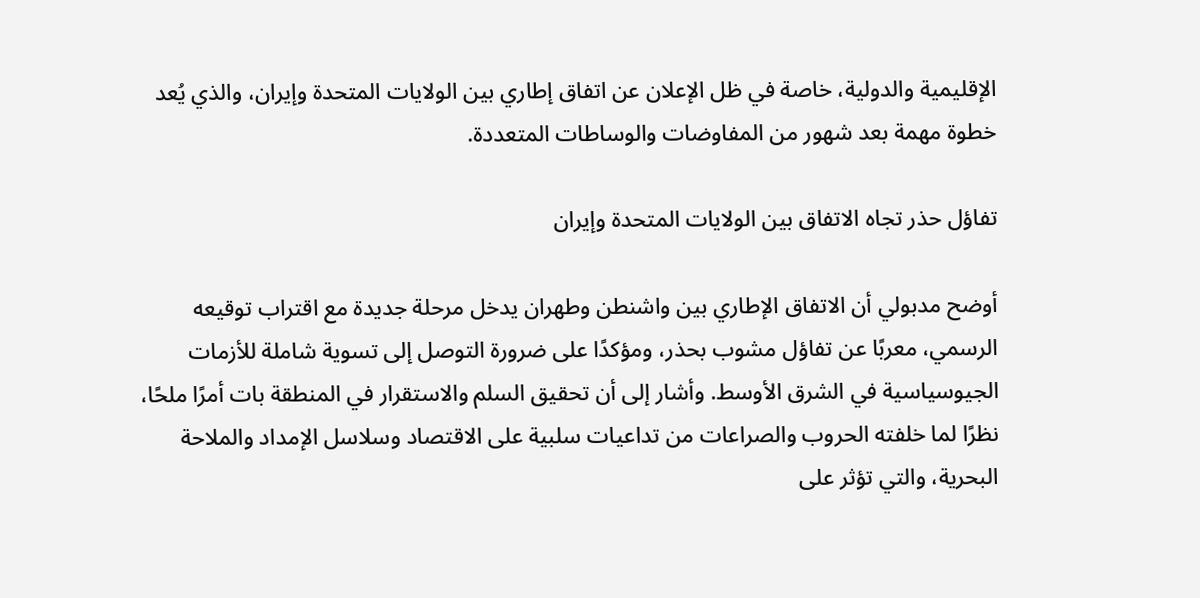الإقليمية والدولية، خاصة في ظل الإعلان عن اتفاق إطاري بين الولايات المتحدة وإيران، والذي يُعد خطوة مهمة بعد شهور من المفاوضات والوساطات المتعددة.

تفاؤل حذر تجاه الاتفاق بين الولايات المتحدة وإيران

أوضح مدبولي أن الاتفاق الإطاري بين واشنطن وطهران يدخل مرحلة جديدة مع اقتراب توقيعه الرسمي، معربًا عن تفاؤل مشوب بحذر، ومؤكدًا على ضرورة التوصل إلى تسوية شاملة للأزمات الجيوسياسية في الشرق الأوسط. وأشار إلى أن تحقيق السلم والاستقرار في المنطقة بات أمرًا ملحًا، نظرًا لما خلفته الحروب والصراعات من تداعيات سلبية على الاقتصاد وسلاسل الإمداد والملاحة البحرية، والتي تؤثر على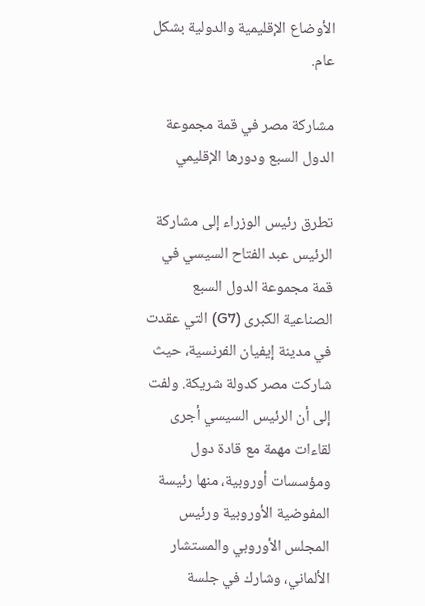الأوضاع الإقليمية والدولية بشكل عام.

مشاركة مصر في قمة مجموعة الدول السبع ودورها الإقليمي

تطرق رئيس الوزراء إلى مشاركة الرئيس عبد الفتاح السيسي في قمة مجموعة الدول السبع الصناعية الكبرى (G7) التي عقدت في مدينة إيفيان الفرنسية، حيث شاركت مصر كدولة شريكة. ولفت إلى أن الرئيس السيسي أجرى لقاءات مهمة مع قادة دول ومؤسسات أوروبية، منها رئيسة المفوضية الأوروبية ورئيس المجلس الأوروبي والمستشار الألماني، وشارك في جلسة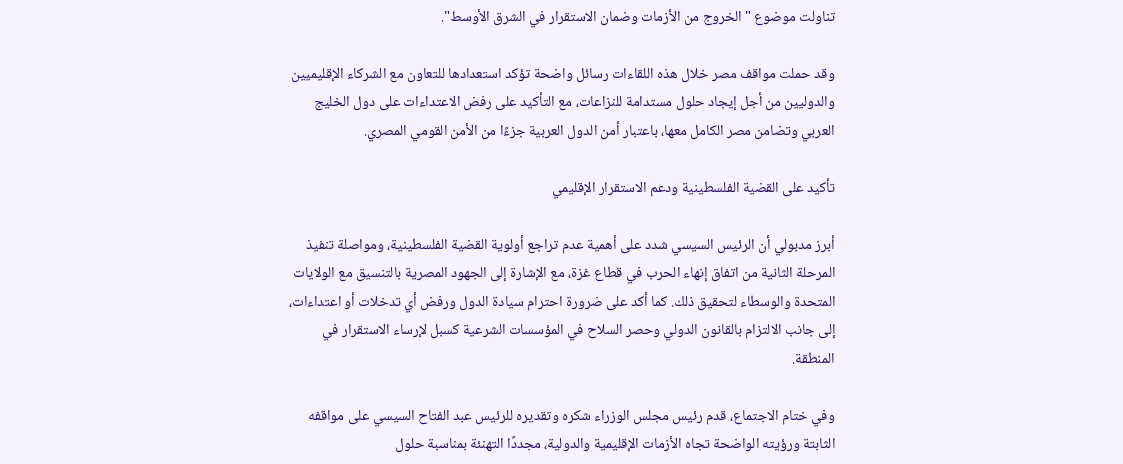تناولت موضوع "الخروج من الأزمات وضمان الاستقرار في الشرق الأوسط".

وقد حملت مواقف مصر خلال هذه اللقاءات رسائل واضحة تؤكد استعدادها للتعاون مع الشركاء الإقليميين والدوليين من أجل إيجاد حلول مستدامة للنزاعات، مع التأكيد على رفض الاعتداءات على دول الخليج العربي وتضامن مصر الكامل معها، باعتبار أمن الدول العربية جزءًا من الأمن القومي المصري.

تأكيد على القضية الفلسطينية ودعم الاستقرار الإقليمي

أبرز مدبولي أن الرئيس السيسي شدد على أهمية عدم تراجع أولوية القضية الفلسطينية، ومواصلة تنفيذ المرحلة الثانية من اتفاق إنهاء الحرب في قطاع غزة، مع الإشارة إلى الجهود المصرية بالتنسيق مع الولايات المتحدة والوسطاء لتحقيق ذلك. كما أكد على ضرورة احترام سيادة الدول ورفض أي تدخلات أو اعتداءات، إلى جانب الالتزام بالقانون الدولي وحصر السلاح في المؤسسات الشرعية كسبل لإرساء الاستقرار في المنطقة.

وفي ختام الاجتماع، قدم رئيس مجلس الوزراء شكره وتقديره للرئيس عبد الفتاح السيسي على مواقفه الثابتة ورؤيته الواضحة تجاه الأزمات الإقليمية والدولية، مجددًا التهنئة بمناسبة حلول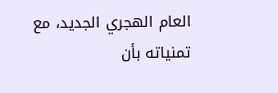العام الهجري الجديد، مع تمنياته بأن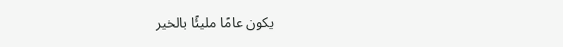يكون عامًا مليئًا بالخير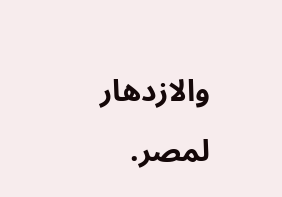والازدهار لمصر.